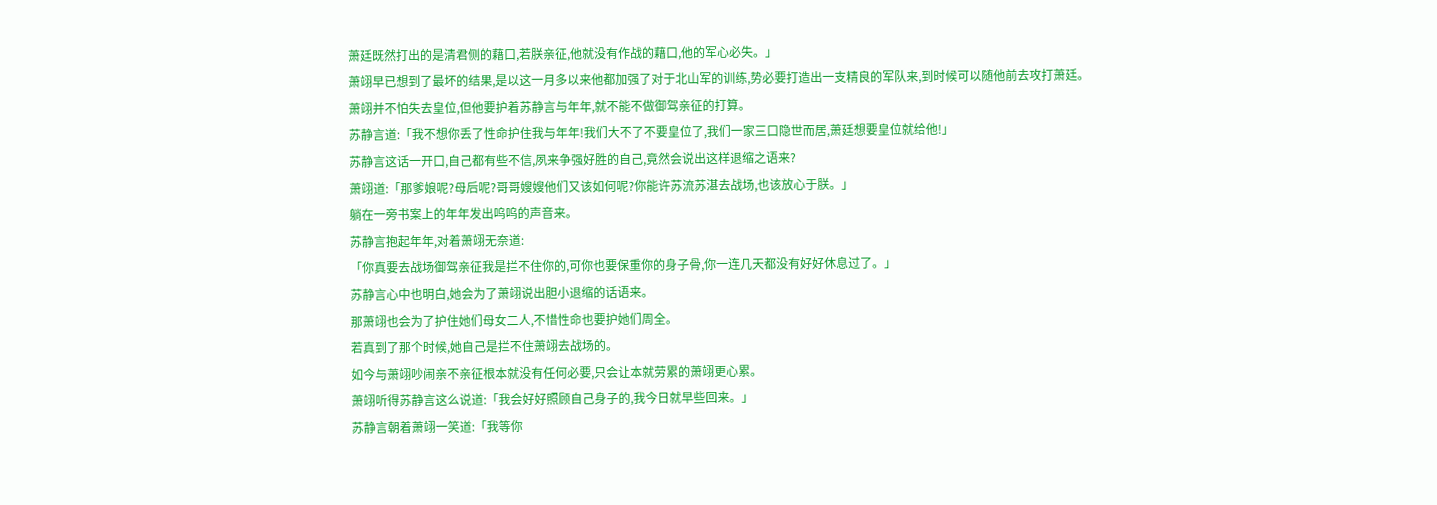萧廷既然打出的是清君侧的藉口,若朕亲征,他就没有作战的藉口,他的军心必失。」
萧翊早已想到了最坏的结果,是以这一月多以来他都加强了对于北山军的训练,势必要打造出一支精良的军队来,到时候可以随他前去攻打萧廷。
萧翊并不怕失去皇位,但他要护着苏静言与年年,就不能不做御驾亲征的打算。
苏静言道:「我不想你丢了性命护住我与年年!我们大不了不要皇位了,我们一家三口隐世而居,萧廷想要皇位就给他!」
苏静言这话一开口,自己都有些不信,夙来争强好胜的自己,竟然会说出这样退缩之语来?
萧翊道:「那爹娘呢?母后呢?哥哥嫂嫂他们又该如何呢?你能许苏流苏湛去战场,也该放心于朕。」
躺在一旁书案上的年年发出呜呜的声音来。
苏静言抱起年年,对着萧翊无奈道:
「你真要去战场御驾亲征我是拦不住你的,可你也要保重你的身子骨,你一连几天都没有好好休息过了。」
苏静言心中也明白,她会为了萧翊说出胆小退缩的话语来。
那萧翊也会为了护住她们母女二人,不惜性命也要护她们周全。
若真到了那个时候,她自己是拦不住萧翊去战场的。
如今与萧翊吵闹亲不亲征根本就没有任何必要,只会让本就劳累的萧翊更心累。
萧翊听得苏静言这么说道:「我会好好照顾自己身子的,我今日就早些回来。」
苏静言朝着萧翊一笑道:「我等你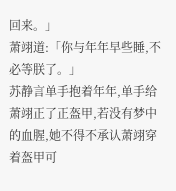回来。」
萧翊道:「你与年年早些睡,不必等朕了。」
苏静言单手抱着年年,单手给萧翊正了正盔甲,若没有梦中的血腥,她不得不承认萧翊穿着盔甲可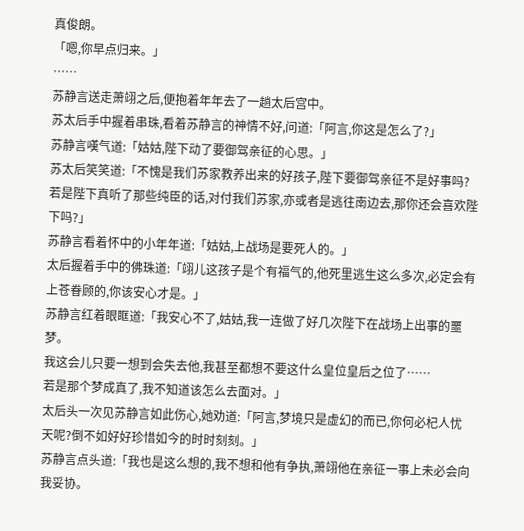真俊朗。
「嗯,你早点归来。」
……
苏静言送走萧翊之后,便抱着年年去了一趟太后宫中。
苏太后手中握着串珠,看着苏静言的神情不好,问道:「阿言,你这是怎么了?」
苏静言嘆气道:「姑姑,陛下动了要御驾亲征的心思。」
苏太后笑笑道:「不愧是我们苏家教养出来的好孩子,陛下要御驾亲征不是好事吗?
若是陛下真听了那些纯臣的话,对付我们苏家,亦或者是逃往南边去,那你还会喜欢陛下吗?」
苏静言看着怀中的小年年道:「姑姑,上战场是要死人的。」
太后握着手中的佛珠道:「翊儿这孩子是个有福气的,他死里逃生这么多次,必定会有上苍眷顾的,你该安心才是。」
苏静言红着眼眶道:「我安心不了,姑姑,我一连做了好几次陛下在战场上出事的噩梦。
我这会儿只要一想到会失去他,我甚至都想不要这什么皇位皇后之位了……
若是那个梦成真了,我不知道该怎么去面对。」
太后头一次见苏静言如此伤心,她劝道:「阿言,梦境只是虚幻的而已,你何必杞人忧天呢?倒不如好好珍惜如今的时时刻刻。」
苏静言点头道:「我也是这么想的,我不想和他有争执,萧翊他在亲征一事上未必会向我妥协。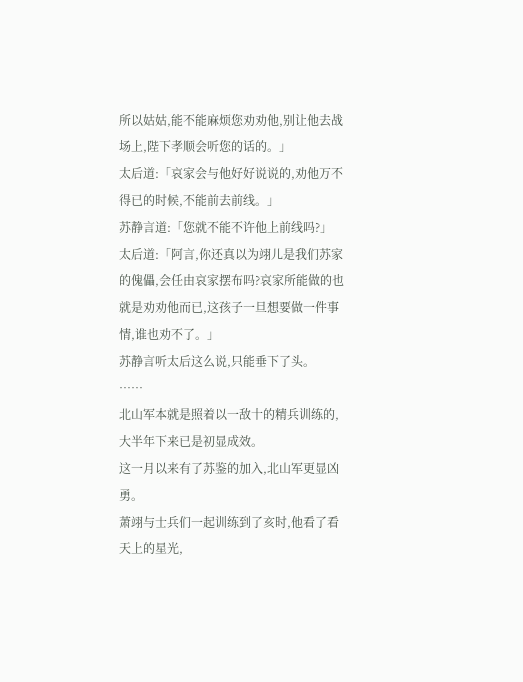所以姑姑,能不能麻烦您劝劝他,别让他去战场上,陛下孝顺会听您的话的。」
太后道:「哀家会与他好好说说的,劝他万不得已的时候,不能前去前线。」
苏静言道:「您就不能不许他上前线吗?」
太后道:「阿言,你还真以为翊儿是我们苏家的傀儡,会任由哀家摆布吗?哀家所能做的也就是劝劝他而已,这孩子一旦想要做一件事情,谁也劝不了。」
苏静言听太后这么说,只能垂下了头。
……
北山军本就是照着以一敌十的精兵训练的,大半年下来已是初显成效。
这一月以来有了苏鉴的加入,北山军更显凶勇。
萧翊与士兵们一起训练到了亥时,他看了看天上的星光,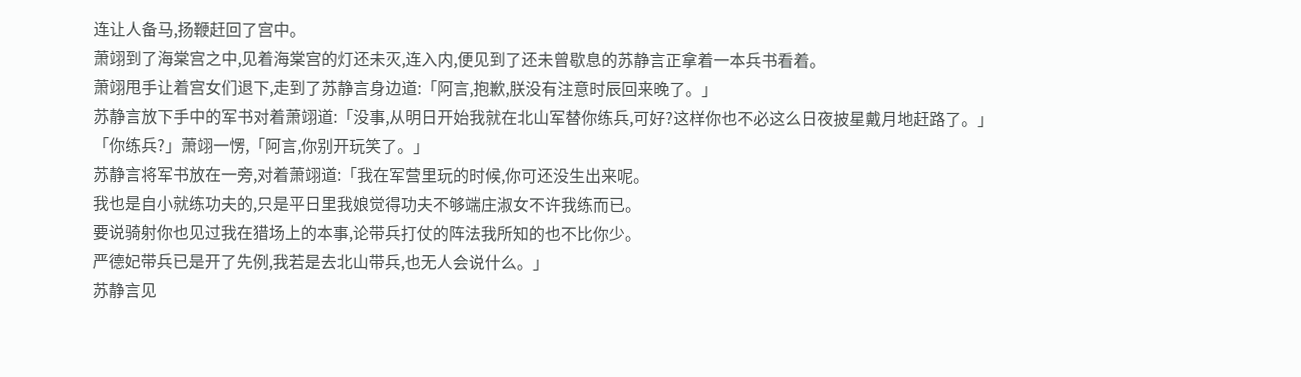连让人备马,扬鞭赶回了宫中。
萧翊到了海棠宫之中,见着海棠宫的灯还未灭,连入内,便见到了还未曾歇息的苏静言正拿着一本兵书看着。
萧翊甩手让着宫女们退下,走到了苏静言身边道:「阿言,抱歉,朕没有注意时辰回来晚了。」
苏静言放下手中的军书对着萧翊道:「没事,从明日开始我就在北山军替你练兵,可好?这样你也不必这么日夜披星戴月地赶路了。」
「你练兵?」萧翊一愣,「阿言,你别开玩笑了。」
苏静言将军书放在一旁,对着萧翊道:「我在军营里玩的时候,你可还没生出来呢。
我也是自小就练功夫的,只是平日里我娘觉得功夫不够端庄淑女不许我练而已。
要说骑射你也见过我在猎场上的本事,论带兵打仗的阵法我所知的也不比你少。
严德妃带兵已是开了先例,我若是去北山带兵,也无人会说什么。」
苏静言见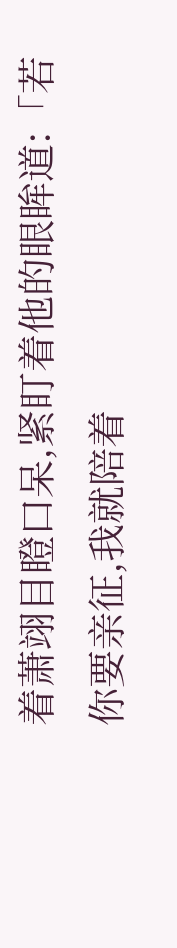着萧翊目瞪口呆,紧盯着他的眼眸道:「若你要亲征,我就陪着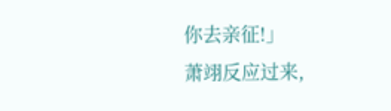你去亲征!」
萧翊反应过来,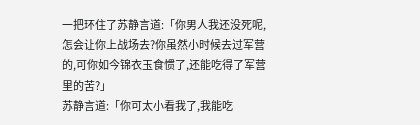一把环住了苏静言道:「你男人我还没死呢,怎会让你上战场去?你虽然小时候去过军营的,可你如今锦衣玉食惯了,还能吃得了军营里的苦?」
苏静言道:「你可太小看我了,我能吃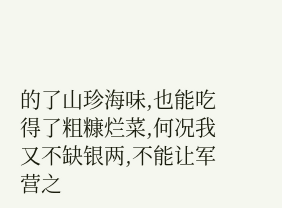的了山珍海味,也能吃得了粗糠烂菜,何况我又不缺银两,不能让军营之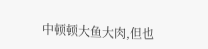中顿顿大鱼大肉,但也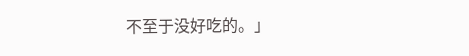不至于没好吃的。」